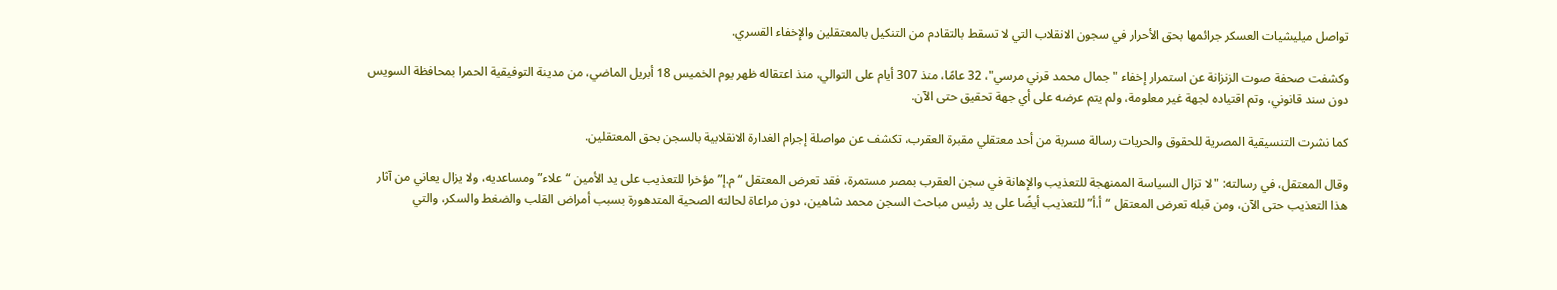تواصل ميليشيات العسكر جرائمها بحق الأحرار في سجون الانقلاب التي لا تسقط بالتقادم من التنكيل بالمعتقلين والإخفاء القسري.

وكشفت صحفة صوت الزنزانة عن استمرار إخفاء "جمال محمد قرني مرسي"، 32 عامًا، منذ 307 أيام على التوالي، منذ اعتقاله ظهر يوم الخميس 18 أبريل الماضي، من مدينة التوفيقية الحمرا بمحافظة السويس دون سند قانوني، وتم اقتياده لجهة غير معلومة، ولم يتم عرضه على أي جهة تحقيق حتى الآن.

كما نشرت التنسيقية المصرية للحقوق والحريات رسالة مسربة من أحد معتقلي مقبرة العقرب، تكشف عن مواصلة إجرام الغدارة الانقلابية بالسجن بحق المعتقلين.

وقال المعتقل، في رسالته: "لا تزال السياسة الممنهجة للتعذيب والإهانة في سجن العقرب بمصر مستمرة، فقد تعرض المعتقل “م.إ” مؤخرا للتعذيب على يد الأمين “علاء” ومساعديه، ولا يزال يعاني من آثار هذا التعذيب حتى الآن، ومن قبله تعرض المعتقل “أ.أ” للتعذيب أيضًا على يد رئيس مباحث السجن محمد شاهين، دون مراعاة لحالته الصحية المتدهورة بسبب أمراض القلب والضغط والسكر، والتي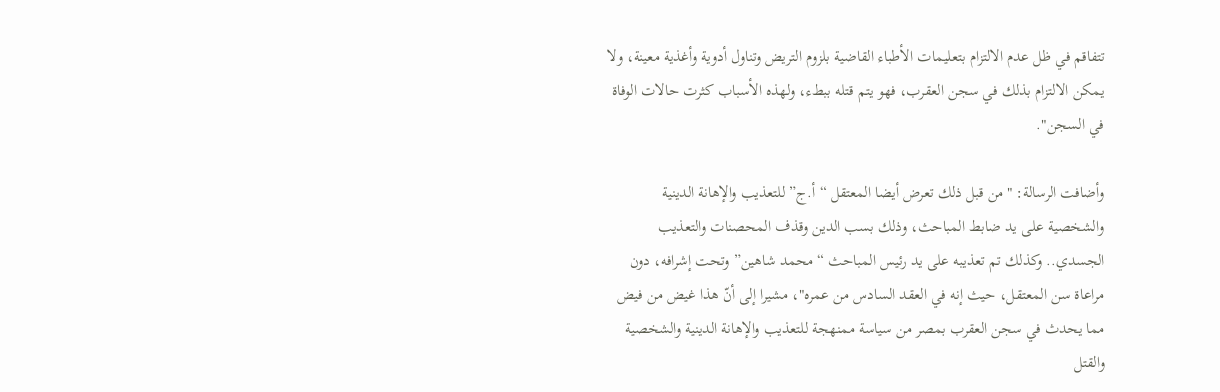تتفاقم في ظل عدم الالتزام بتعليمات الأطباء القاضية بلزوم التريض وتناول أدوية وأغذية معينة، ولا يمكن الالتزام بذلك في سجن العقرب، فهو يتم قتله ببطء، ولهذه الأسباب كثرت حالات الوفاة في السجن".

وأضافت الرسالة: "من قبل ذلك تعرض أيضا المعتقل “أ.ج” للتعذيب والإهانة الدينية والشخصية على يد ضابط المباحث، وذلك بسب الدين وقذف المحصنات والتعذيب الجسدي.. وكذلك تم تعذيبه على يد رئيس المباحث “محمد شاهين” وتحت إشرافه، دون مراعاة سن المعتقل، حيث إنه في العقد السادس من عمره"، مشيرا إلى أنّ هذا غيض من فيض مما يحدث في سجن العقرب بمصر من سياسة ممنهجة للتعذيب والإهانة الدينية والشخصية والقتل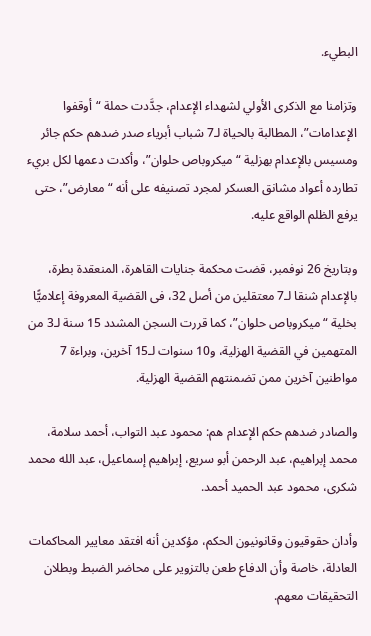البطيء.

وتزامنا مع الذكرى الأولي لشهداء الإعدام، جدَّدت حملة “أوقفوا الإعدامات”، المطالبة بالحياة لـ7 شباب أبرياء صدر ضدهم حكم جائر ومسيس بالإعدام بهزلية “ميكروباص حلوان”، وأكدت دعمها لكل بريء تطارده أعواد مشانق العسكر لمجرد تصنيفه على أنه “معارض”، حتى يرفع الظلم الواقع عليه.

وبتاريخ 26 نوفمبر، قضت محكمة جنايات القاهرة، المنعقدة بطرة، بالإعدام شنقا لـ7 معتقلين من أصل 32، فى القضية المعروفة إعلاميًّا بخلية “ميكروباص حلوان”، كما قررت السجن المشدد 15 سنة لـ3 من المتهمين في القضية الهزلية، و10 سنوات لـ15 آخرين، وبراءة 7 مواطنين آخرين ممن تضمنتهم القضية الهزلية.

والصادر ضدهم حكم الإعدام هم: محمود عبد التواب، أحمد سلامة، محمد إبراهيم، عبد الرحمن أبو سريع، إبراهيم إسماعيل، عبد الله محمد شكرى، محمود عبد الحميد أحمد.

وأدان حقوقيون وقانونيون الحكم، مؤكدين أنه افتقد معايير المحاكمات العادلة، خاصة وأن الدفاع طعن بالتزوير على محاضر الضبط وبطلان التحقيقات معهم.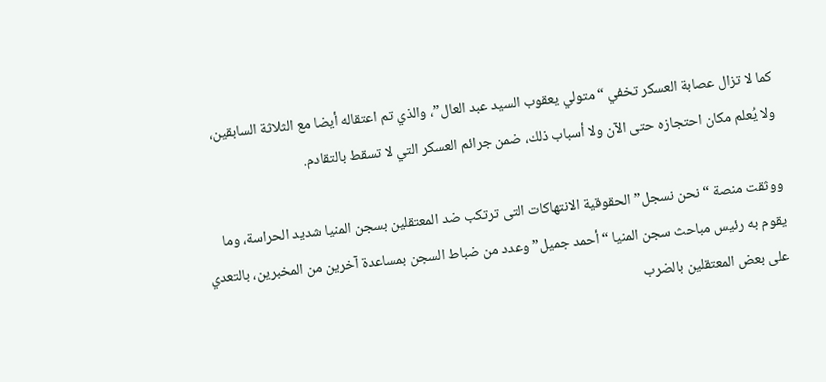كما لا تزال عصابة العسكر تخفي “متولي يعقوب السيد عبد العال”، والذي تم اعتقاله أيضا مع الثلاثة السابقين، ولا يُعلم مكان احتجازه حتى الآن ولا أسباب ذلك، ضمن جرائم العسكر التي لا تسقط بالتقادم.

ووثقت منصة “نحن نسجل” الحقوقية الانتهاكات التى ترتكب ضد المعتقلين بسجن المنيا شديد الحراسة، وما يقوم به رئيس مباحث سجن المنيا “أحمد جميل” وعدد من ضباط السجن بمساعدة آخرين من المخبرين، بالتعدي على بعض المعتقلين بالضرب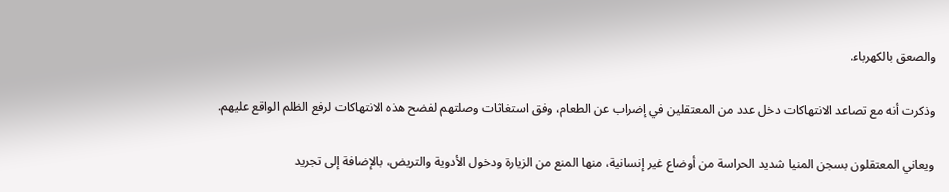والصعق بالكهرباء.

وذكرت أنه مع تصاعد الانتهاكات دخل عدد من المعتقلين في إضراب عن الطعام، وفق استغاثات وصلتهم لفضح هذه الانتهاكات لرفع الظلم الواقع عليهم.

ويعاني المعتقلون بسجن المنيا شديد الحراسة من أوضاع غير إنسانية، منها المنع من الزيارة ودخول الأدوية والتريض، بالإضافة إلى تجريد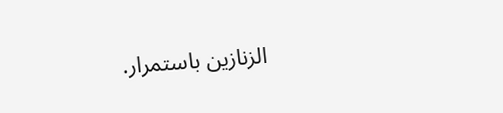الزنازين باستمرار.